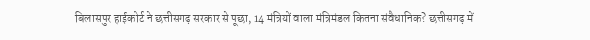बिलासपुर हाईकोर्ट ने छत्तीसगढ़ सरकार से पूछा, 14 मंत्रियों वाला मंत्रिमंडल कितना संवैधानिक? छत्तीसगढ़ में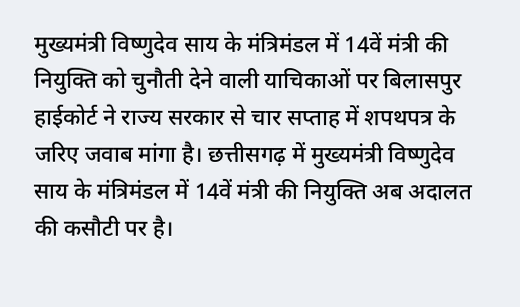मुख्यमंत्री विष्णुदेव साय के मंत्रिमंडल में 14वें मंत्री की नियुक्ति को चुनौती देने वाली याचिकाओं पर बिलासपुर हाईकोर्ट ने राज्य सरकार से चार सप्ताह में शपथपत्र के जरिए जवाब मांगा है। छत्तीसगढ़ में मुख्यमंत्री विष्णुदेव साय के मंत्रिमंडल में 14वें मंत्री की नियुक्ति अब अदालत की कसौटी पर है।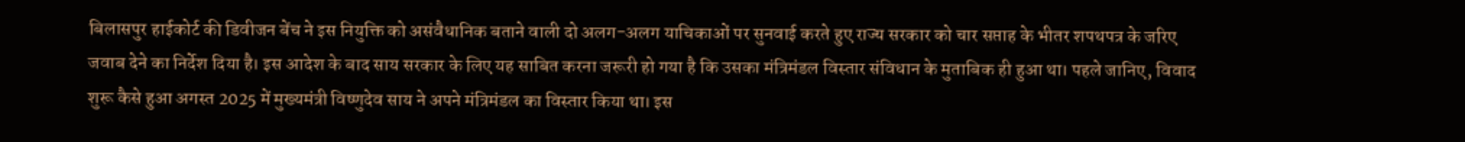बिलासपुर हाईकोर्ट की डिवीजन बेंच ने इस नियुक्ति को असंवैधानिक बताने वाली दो अलग-अलग याचिकाओं पर सुनवाई करते हुए राज्य सरकार को चार सप्ताह के भीतर शपथपत्र के जरिए जवाब देने का निर्देश दिया है। इस आदेश के बाद साय सरकार के लिए यह साबित करना जरूरी हो गया है कि उसका मंत्रिमंडल विस्तार संविधान के मुताबिक ही हुआ था। पहले जानिए, विवाद शुरू कैसे हुआ अगस्त 2025 में मुख्यमंत्री विष्णुदेव साय ने अपने मंत्रिमंडल का विस्तार किया था। इस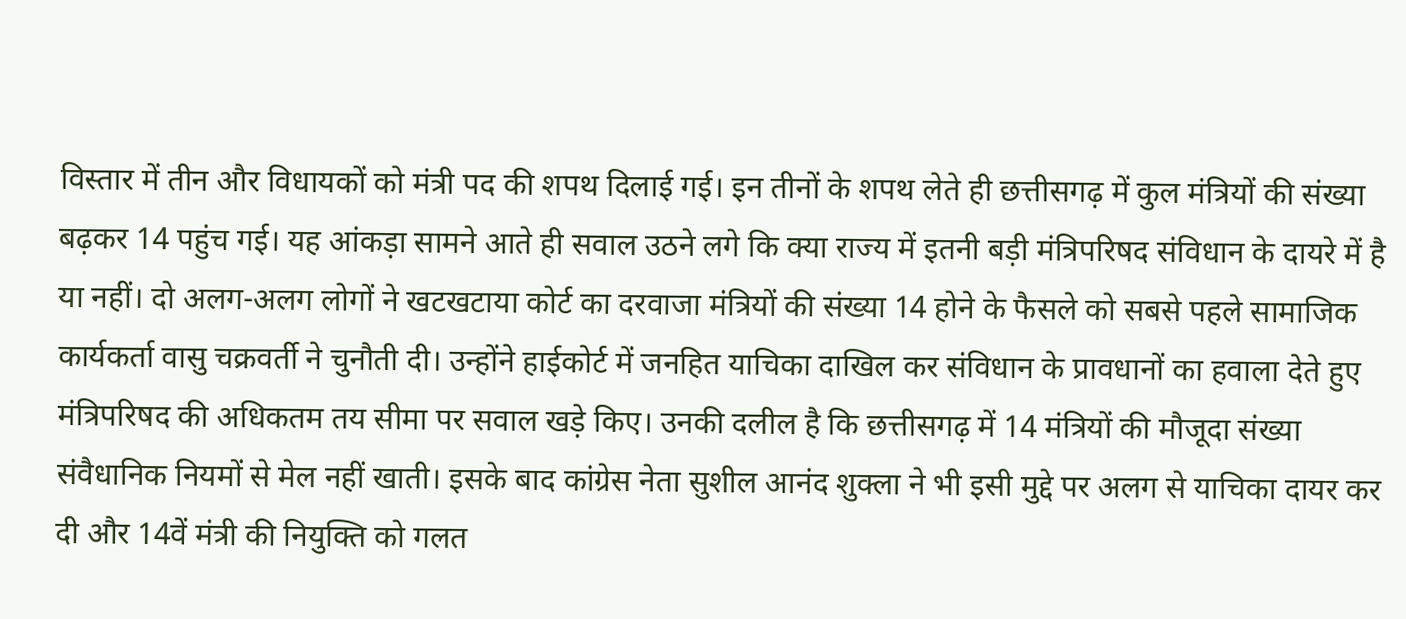विस्तार में तीन और विधायकों को मंत्री पद की शपथ दिलाई गई। इन तीनों के शपथ लेते ही छत्तीसगढ़ में कुल मंत्रियों की संख्या बढ़कर 14 पहुंच गई। यह आंकड़ा सामने आते ही सवाल उठने लगे कि क्या राज्य में इतनी बड़ी मंत्रिपरिषद संविधान के दायरे में है या नहीं। दो अलग-अलग लोगों ने खटखटाया कोर्ट का दरवाजा मंत्रियों की संख्या 14 होने के फैसले को सबसे पहले सामाजिक कार्यकर्ता वासु चक्रवर्ती ने चुनौती दी। उन्होंने हाईकोर्ट में जनहित याचिका दाखिल कर संविधान के प्रावधानों का हवाला देते हुए मंत्रिपरिषद की अधिकतम तय सीमा पर सवाल खड़े किए। उनकी दलील है कि छत्तीसगढ़ में 14 मंत्रियों की मौजूदा संख्या संवैधानिक नियमों से मेल नहीं खाती। इसके बाद कांग्रेस नेता सुशील आनंद शुक्ला ने भी इसी मुद्दे पर अलग से याचिका दायर कर दी और 14वें मंत्री की नियुक्ति को गलत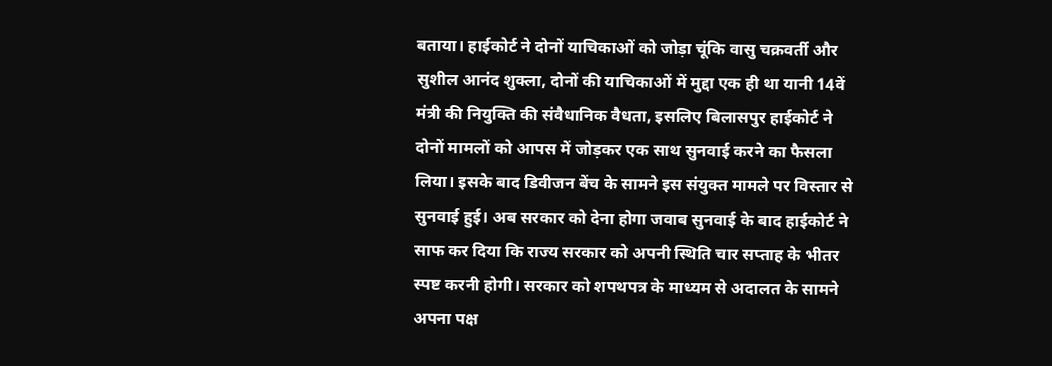बताया। हाईकोर्ट ने दोनों याचिकाओं को जोड़ा चूंकि वासु चक्रवर्ती और सुशील आनंद शुक्ला, दोनों की याचिकाओं में मुद्दा एक ही था यानी 14वें मंत्री की नियुक्ति की संवैधानिक वैधता, इसलिए बिलासपुर हाईकोर्ट ने दोनों मामलों को आपस में जोड़कर एक साथ सुनवाई करने का फैसला लिया। इसके बाद डिवीजन बेंच के सामने इस संयुक्त मामले पर विस्तार से सुनवाई हुई। अब सरकार को देना होगा जवाब सुनवाई के बाद हाईकोर्ट ने साफ कर दिया कि राज्य सरकार को अपनी स्थिति चार सप्ताह के भीतर स्पष्ट करनी होगी। सरकार को शपथपत्र के माध्यम से अदालत के सामने अपना पक्ष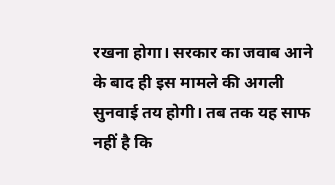रखना होगा। सरकार का जवाब आने के बाद ही इस मामले की अगली सुनवाई तय होगी। तब तक यह साफ नहीं है कि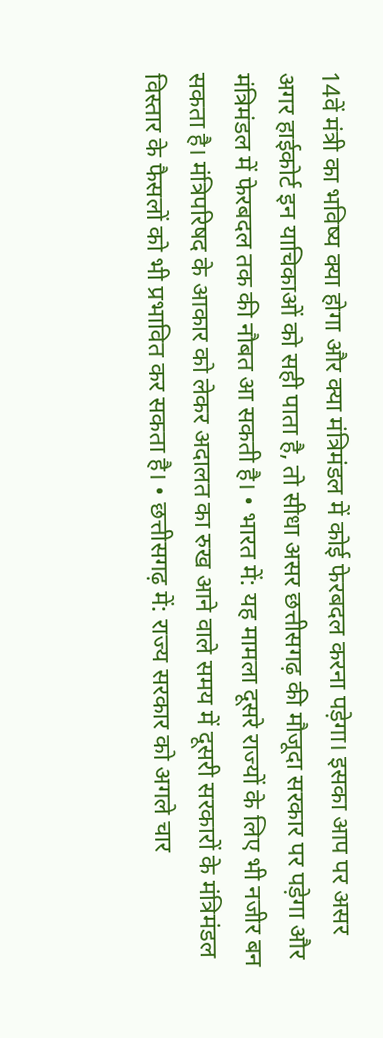14वें मंत्री का भविष्य क्या होगा और क्या मंत्रिमंडल में कोई फेरबदल करना पड़ेगा। इसका आप पर असर अगर हाईकोर्ट इन याचिकाओं को सही पाता है, तो सीधा असर छत्तीसगढ़ की मौजूदा सरकार पर पड़ेगा और मंत्रिमंडल में फेरबदल तक की नौबत आ सकती है। • भारत में: यह मामला दूसरे राज्यों के लिए भी नजीर बन सकता है। मंत्रिपरिषद के आकार को लेकर अदालत का रुख आने वाले समय में दूसरी सरकारों के मंत्रिमंडल विस्तार के फैसलों को भी प्रभावित कर सकता है। • छत्तीसगढ़ में: राज्य सरकार को अगले चार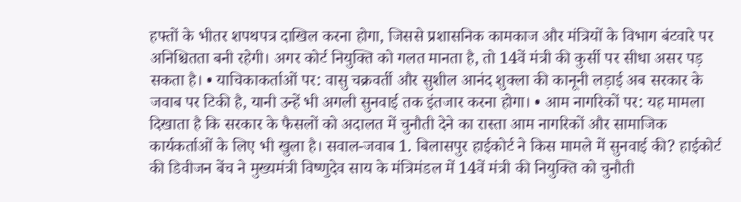हफ्तों के भीतर शपथपत्र दाखिल करना होगा, जिससे प्रशासनिक कामकाज और मंत्रियों के विभाग बंटवारे पर अनिश्चितता बनी रहेगी। अगर कोर्ट नियुक्ति को गलत मानता है, तो 14वें मंत्री की कुर्सी पर सीधा असर पड़ सकता है। • याचिकाकर्ताओं पर: वासु चक्रवर्ती और सुशील आनंद शुक्ला की कानूनी लड़ाई अब सरकार के जवाब पर टिकी है, यानी उन्हें भी अगली सुनवाई तक इंतजार करना होगा। • आम नागरिकों पर: यह मामला दिखाता है कि सरकार के फैसलों को अदालत में चुनौती देने का रास्ता आम नागरिकों और सामाजिक कार्यकर्ताओं के लिए भी खुला है। सवाल-जवाब 1. बिलासपुर हाईकोर्ट ने किस मामले में सुनवाई की? हाईकोर्ट की डिवीजन बेंच ने मुख्यमंत्री विष्णुदेव साय के मंत्रिमंडल में 14वें मंत्री की नियुक्ति को चुनौती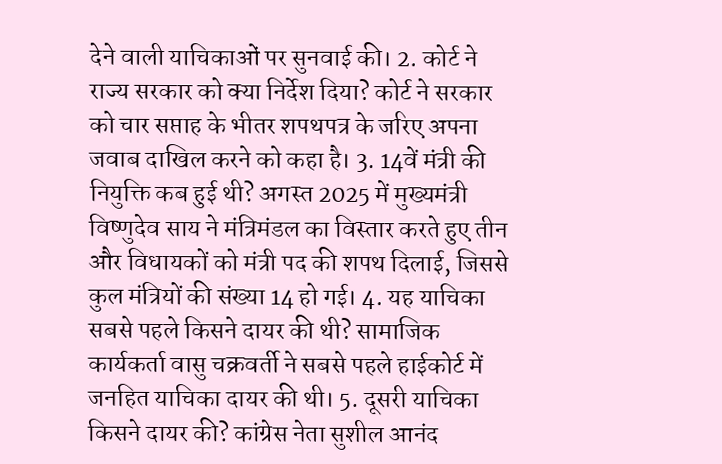देने वाली याचिकाओं पर सुनवाई की। 2. कोर्ट ने राज्य सरकार को क्या निर्देश दिया? कोर्ट ने सरकार को चार सप्ताह के भीतर शपथपत्र के जरिए अपना जवाब दाखिल करने को कहा है। 3. 14वें मंत्री की नियुक्ति कब हुई थी? अगस्त 2025 में मुख्यमंत्री विष्णुदेव साय ने मंत्रिमंडल का विस्तार करते हुए तीन और विधायकों को मंत्री पद की शपथ दिलाई, जिससे कुल मंत्रियों की संख्या 14 हो गई। 4. यह याचिका सबसे पहले किसने दायर की थी? सामाजिक कार्यकर्ता वासु चक्रवर्ती ने सबसे पहले हाईकोर्ट में जनहित याचिका दायर की थी। 5. दूसरी याचिका किसने दायर की? कांग्रेस नेता सुशील आनंद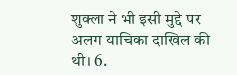शुक्ला ने भी इसी मुद्दे पर अलग याचिका दाखिल की थी। 6.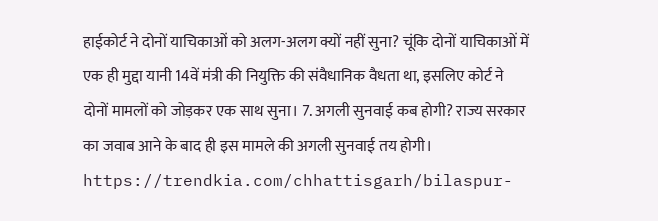हाईकोर्ट ने दोनों याचिकाओं को अलग-अलग क्यों नहीं सुना? चूंकि दोनों याचिकाओं में एक ही मुद्दा यानी 14वें मंत्री की नियुक्ति की संवैधानिक वैधता था, इसलिए कोर्ट ने दोनों मामलों को जोड़कर एक साथ सुना। 7. अगली सुनवाई कब होगी? राज्य सरकार का जवाब आने के बाद ही इस मामले की अगली सुनवाई तय होगी। https://trendkia.com/chhattisgarh/bilaspur-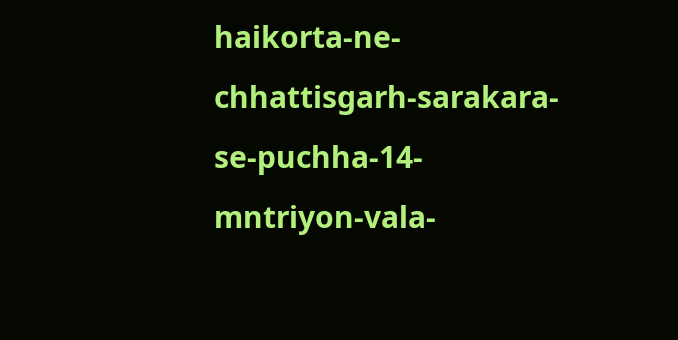haikorta-ne-chhattisgarh-sarakara-se-puchha-14-mntriyon-vala-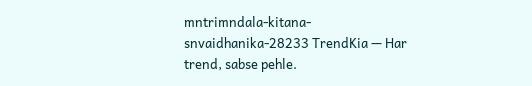mntrimndala-kitana-snvaidhanika-28233 TrendKia — Har trend, sabse pehle.